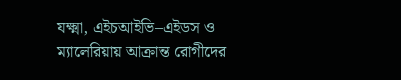যক্ষ্মা, এইচআইভি–এইডস ও ম্যালেরিয়ায় আক্রান্ত রোগীদের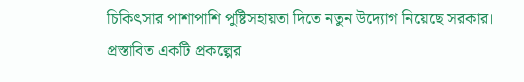চিকিৎসার পাশাপাশি পুষ্টিসহায়তা দিতে নতুন উদ্যোগ নিয়েছে সরকার। প্রস্তাবিত একটি প্রকল্পের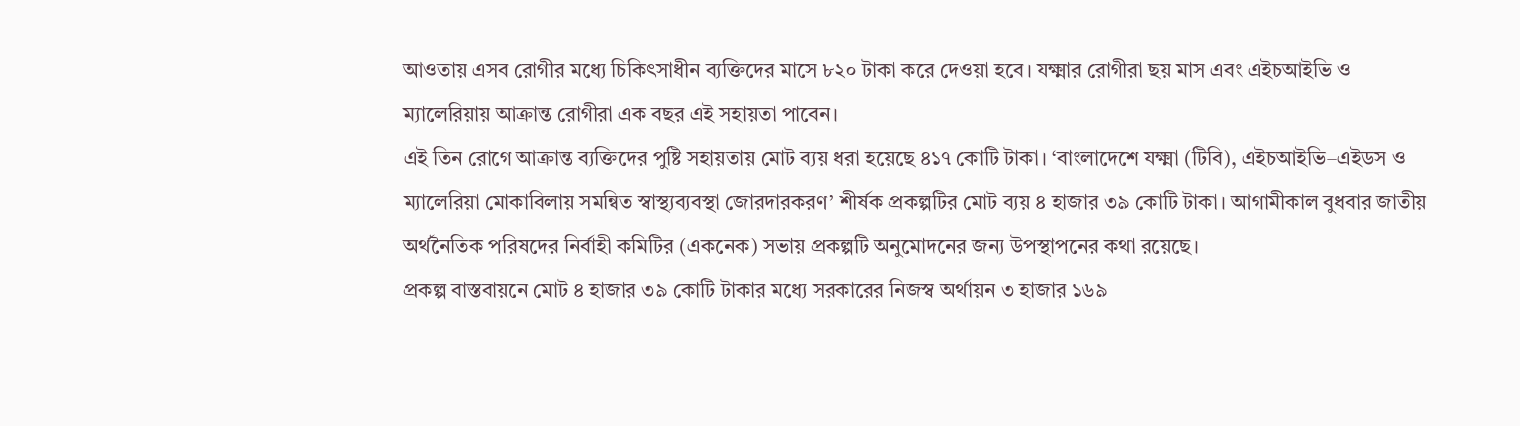আওতায় এসব রোগীর মধ্যে চিকিৎসাধীন ব্যক্তিদের মাসে ৮২০ টাকা করে দেওয়া হবে। যক্ষ্মার রোগীরা ছয় মাস এবং এইচআইভি ও ম্যালেরিয়ায় আক্রান্ত রোগীরা এক বছর এই সহায়তা পাবেন।
এই তিন রোগে আক্রান্ত ব্যক্তিদের পুষ্টি সহায়তায় মোট ব্যয় ধরা হয়েছে ৪১৭ কোটি টাকা। ‘বাংলাদেশে যক্ষ্মা (টিবি), এইচআইভি–এইডস ও ম্যালেরিয়া মোকাবিলায় সমন্বিত স্বাস্থ্যব্যবস্থা জোরদারকরণ’ শীর্ষক প্রকল্পটির মোট ব্যয় ৪ হাজার ৩৯ কোটি টাকা। আগামীকাল বুধবার জাতীয় অর্থনৈতিক পরিষদের নির্বাহী কমিটির (একনেক) সভায় প্রকল্পটি অনুমোদনের জন্য উপস্থাপনের কথা রয়েছে।
প্রকল্প বাস্তবায়নে মোট ৪ হাজার ৩৯ কোটি টাকার মধ্যে সরকারের নিজস্ব অর্থায়ন ৩ হাজার ১৬৯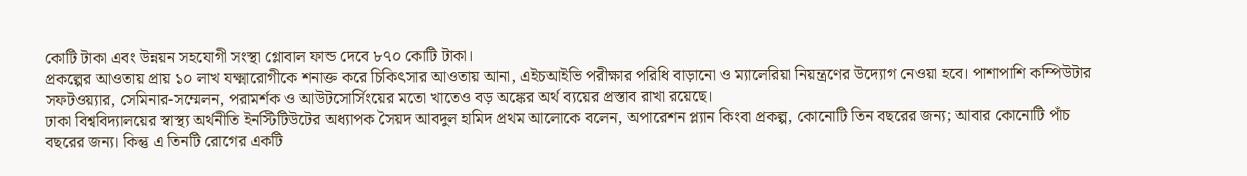কোটি টাকা এবং উন্নয়ন সহযোগী সংস্থা গ্লোবাল ফান্ড দেবে ৮৭০ কোটি টাকা।
প্রকল্পের আওতায় প্রায় ১০ লাখ যক্ষ্মারোগীকে শনাক্ত করে চিকিৎসার আওতায় আনা, এইচআইভি পরীক্ষার পরিধি বাড়ানো ও ম্যালেরিয়া নিয়ন্ত্রণের উদ্যোগ নেওয়া হবে। পাশাপাশি কম্পিউটার সফটওয়্যার, সেমিনার-সম্মেলন, পরামর্শক ও আউটসোর্সিংয়ের মতো খাতেও বড় অঙ্কের অর্থ ব্যয়ের প্রস্তাব রাখা রয়েছে।
ঢাকা বিশ্ববিদ্যালয়ের স্বাস্থ্য অর্থনীতি ইনস্টিটিউটের অধ্যাপক সৈয়দ আবদুল হামিদ প্রথম আলোকে বলেন, অপারেশন প্ল্যান কিংবা প্রকল্প, কোনোটি তিন বছরের জন্য; আবার কোনোটি পাঁচ বছরের জন্য। কিন্তু এ তিনটি রোগের একটি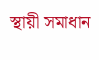স্থায়ী সমাধান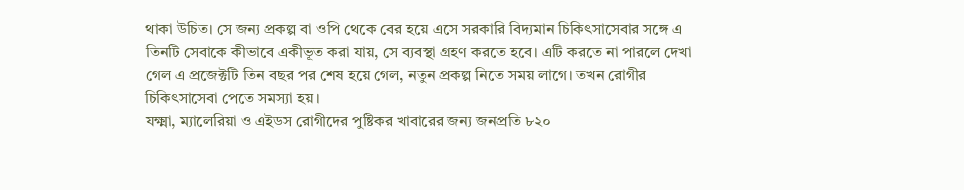থাকা উচিত। সে জন্য প্রকল্প বা ওপি থেকে বের হয়ে এসে সরকারি বিদ্যমান চিকিৎসাসেবার সঙ্গে এ তিনটি সেবাকে কীভাবে একীভূত করা যায়, সে ব্যবস্থা গ্রহণ করতে হবে। এটি করতে না পারলে দেখা গেল এ প্রজেক্টটি তিন বছর পর শেষ হয়ে গেল, নতুন প্রকল্প নিতে সময় লাগে। তখন রোগীর চিকিৎসাসেবা পেতে সমস্যা হয়।
যক্ষ্মা, ম্যালেরিয়া ও এইডস রোগীদের পুষ্টিকর খাবারের জন্য জনপ্রতি ৮২০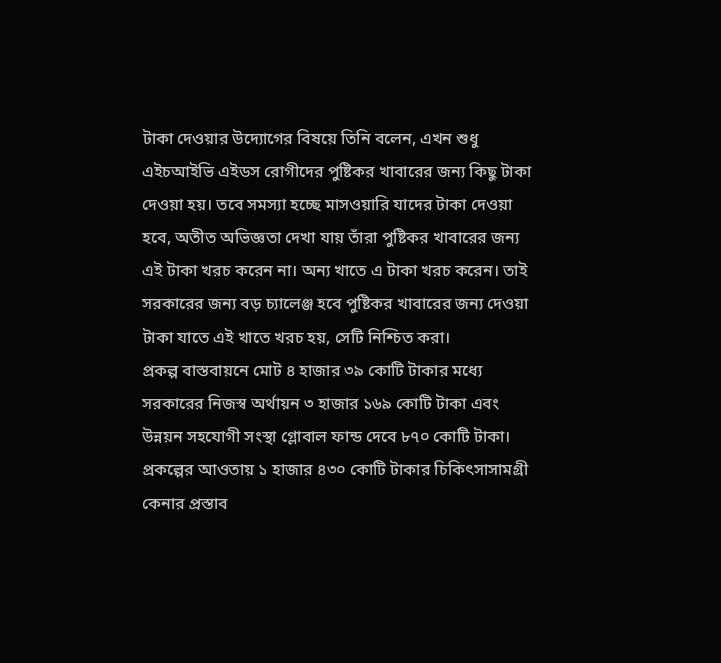টাকা দেওয়ার উদ্যোগের বিষয়ে তিনি বলেন, এখন শুধু এইচআইভি এইডস রোগীদের পুষ্টিকর খাবারের জন্য কিছু টাকা দেওয়া হয়। তবে সমস্যা হচ্ছে মাসওয়ারি যাদের টাকা দেওয়া হবে, অতীত অভিজ্ঞতা দেখা যায় তাঁরা পুষ্টিকর খাবারের জন্য এই টাকা খরচ করেন না। অন্য খাতে এ টাকা খরচ করেন। তাই সরকারের জন্য বড় চ্যালেঞ্জ হবে পুষ্টিকর খাবারের জন্য দেওয়া টাকা যাতে এই খাতে খরচ হয়, সেটি নিশ্চিত করা।
প্রকল্প বাস্তবায়নে মোট ৪ হাজার ৩৯ কোটি টাকার মধ্যে সরকারের নিজস্ব অর্থায়ন ৩ হাজার ১৬৯ কোটি টাকা এবং উন্নয়ন সহযোগী সংস্থা গ্লোবাল ফান্ড দেবে ৮৭০ কোটি টাকা। প্রকল্পের আওতায় ১ হাজার ৪৩০ কোটি টাকার চিকিৎসাসামগ্রী কেনার প্রস্তাব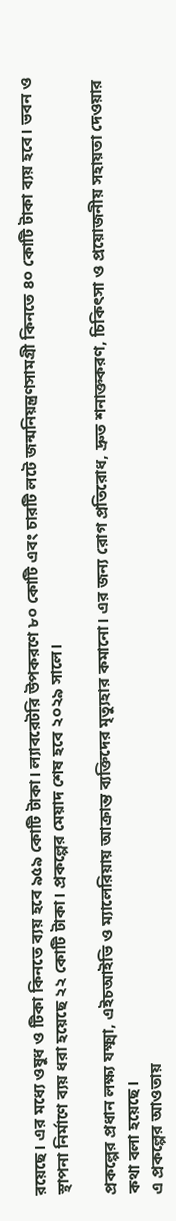রয়েছে। এর মধ্যে ওষুধ ও টিকা কিনতে ব্যয় হবে ৯৫৯ কোটি টাকা। ল্যাবরেটরি উপকরণে ৮০ কোটি এবং চারটি লটে জন্মনিয়ন্ত্রণসামগ্রী কিনতে ৪০ কোটি টাকা ব্যয় হবে। ভবন ও স্থাপনা নির্মাণে ব্যয় ধরা হয়েছে ২২ কোটি টাকা। প্রকল্পের মেয়াদ শেষ হবে ২০২৯ সালে।

প্রকল্পের প্রধান লক্ষ্য যক্ষ্মা, এইচআইভি ও ম্যালেরিয়ায় আক্রান্ত ব্যক্তিদের মৃত্যুহার কমানো। এর জন্য রোগ প্রতিরোধ, দ্রুত শনাক্তকরণ, চিকিৎসা ও প্রয়োজনীয় সহায়তা দেওয়ার কথা বলা হয়েছে।
এ প্রকল্পের আওতায়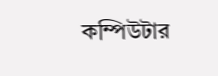কম্পিউটার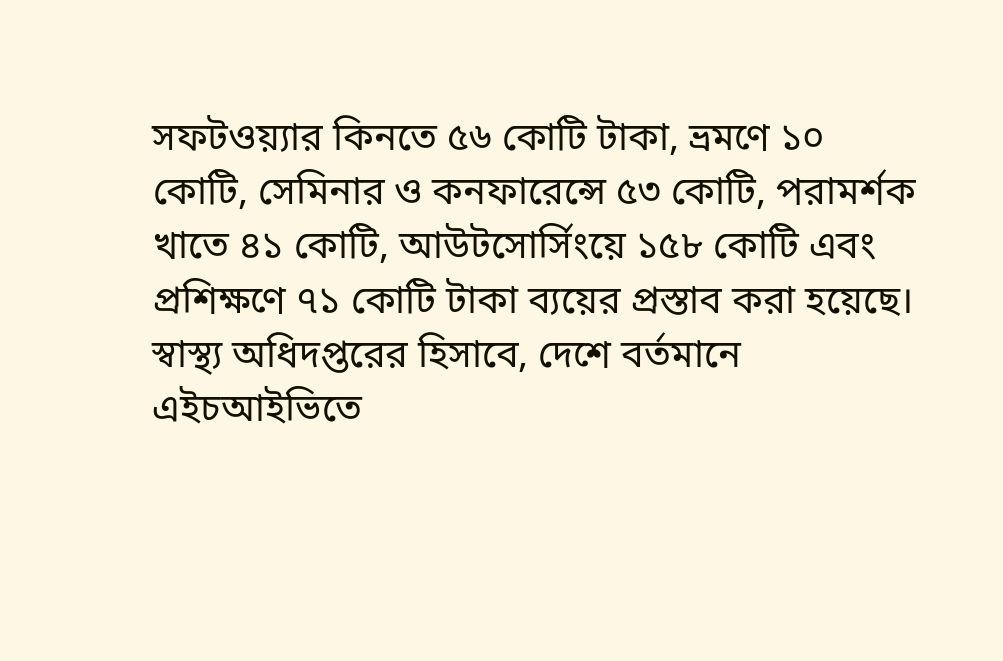সফটওয়্যার কিনতে ৫৬ কোটি টাকা, ভ্রমণে ১০ কোটি, সেমিনার ও কনফারেন্সে ৫৩ কোটি, পরামর্শক খাতে ৪১ কোটি, আউটসোর্সিংয়ে ১৫৮ কোটি এবং প্রশিক্ষণে ৭১ কোটি টাকা ব্যয়ের প্রস্তাব করা হয়েছে।
স্বাস্থ্য অধিদপ্তরের হিসাবে, দেশে বর্তমানে এইচআইভিতে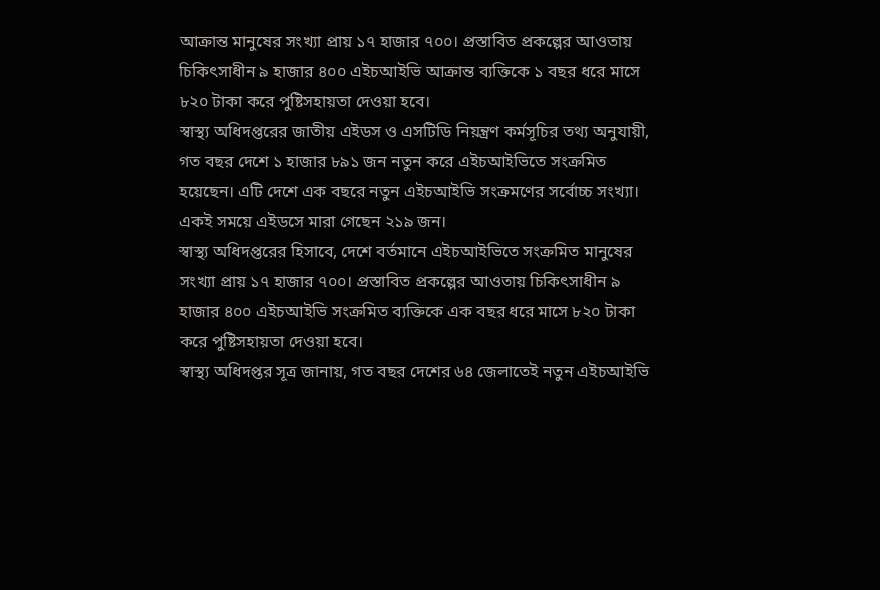আক্রান্ত মানুষের সংখ্যা প্রায় ১৭ হাজার ৭০০। প্রস্তাবিত প্রকল্পের আওতায় চিকিৎসাধীন ৯ হাজার ৪০০ এইচআইভি আক্রান্ত ব্যক্তিকে ১ বছর ধরে মাসে ৮২০ টাকা করে পুষ্টিসহায়তা দেওয়া হবে।
স্বাস্থ্য অধিদপ্তরের জাতীয় এইডস ও এসটিডি নিয়ন্ত্রণ কর্মসূচির তথ্য অনুযায়ী, গত বছর দেশে ১ হাজার ৮৯১ জন নতুন করে এইচআইভিতে সংক্রমিত হয়েছেন। এটি দেশে এক বছরে নতুন এইচআইভি সংক্রমণের সর্বোচ্চ সংখ্যা। একই সময়ে এইডসে মারা গেছেন ২১৯ জন।
স্বাস্থ্য অধিদপ্তরের হিসাবে, দেশে বর্তমানে এইচআইভিতে সংক্রমিত মানুষের সংখ্যা প্রায় ১৭ হাজার ৭০০। প্রস্তাবিত প্রকল্পের আওতায় চিকিৎসাধীন ৯ হাজার ৪০০ এইচআইভি সংক্রমিত ব্যক্তিকে এক বছর ধরে মাসে ৮২০ টাকা করে পুষ্টিসহায়তা দেওয়া হবে।
স্বাস্থ্য অধিদপ্তর সূত্র জানায়, গত বছর দেশের ৬৪ জেলাতেই নতুন এইচআইভি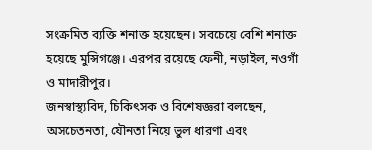সংক্রমিত ব্যক্তি শনাক্ত হয়েছেন। সবচেয়ে বেশি শনাক্ত হয়েছে মুন্সিগঞ্জে। এরপর রয়েছে ফেনী, নড়াইল, নওগাঁ ও মাদারীপুর।
জনস্বাস্থ্যবিদ, চিকিৎসক ও বিশেষজ্ঞরা বলছেন, অসচেতনতা, যৌনতা নিয়ে ভুল ধারণা এবং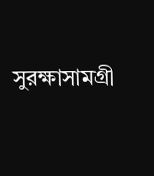সুরক্ষাসামগ্রী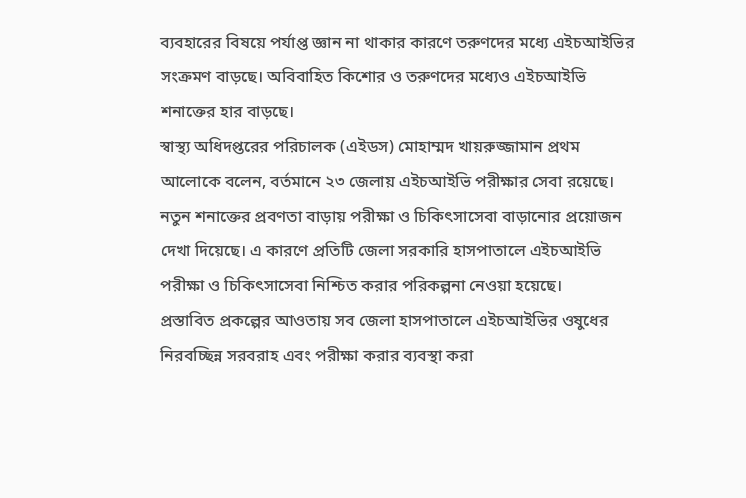ব্যবহারের বিষয়ে পর্যাপ্ত জ্ঞান না থাকার কারণে তরুণদের মধ্যে এইচআইভির সংক্রমণ বাড়ছে। অবিবাহিত কিশোর ও তরুণদের মধ্যেও এইচআইভি শনাক্তের হার বাড়ছে।
স্বাস্থ্য অধিদপ্তরের পরিচালক (এইডস) মোহাম্মদ খায়রুজ্জামান প্রথম আলোকে বলেন, বর্তমানে ২৩ জেলায় এইচআইভি পরীক্ষার সেবা রয়েছে। নতুন শনাক্তের প্রবণতা বাড়ায় পরীক্ষা ও চিকিৎসাসেবা বাড়ানোর প্রয়োজন দেখা দিয়েছে। এ কারণে প্রতিটি জেলা সরকারি হাসপাতালে এইচআইভি পরীক্ষা ও চিকিৎসাসেবা নিশ্চিত করার পরিকল্পনা নেওয়া হয়েছে।
প্রস্তাবিত প্রকল্পের আওতায় সব জেলা হাসপাতালে এইচআইভির ওষুধের নিরবচ্ছিন্ন সরবরাহ এবং পরীক্ষা করার ব্যবস্থা করা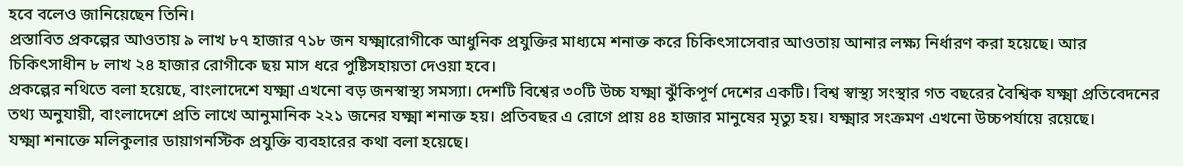হবে বলেও জানিয়েছেন তিনি।
প্রস্তাবিত প্রকল্পের আওতায় ৯ লাখ ৮৭ হাজার ৭১৮ জন যক্ষ্মারোগীকে আধুনিক প্রযুক্তির মাধ্যমে শনাক্ত করে চিকিৎসাসেবার আওতায় আনার লক্ষ্য নির্ধারণ করা হয়েছে। আর চিকিৎসাধীন ৮ লাখ ২৪ হাজার রোগীকে ছয় মাস ধরে পুষ্টিসহায়তা দেওয়া হবে।
প্রকল্পের নথিতে বলা হয়েছে, বাংলাদেশে যক্ষ্মা এখনো বড় জনস্বাস্থ্য সমস্যা। দেশটি বিশ্বের ৩০টি উচ্চ যক্ষ্মা ঝুঁকিপূর্ণ দেশের একটি। বিশ্ব স্বাস্থ্য সংস্থার গত বছরের বৈশ্বিক যক্ষ্মা প্রতিবেদনের তথ্য অনুযায়ী, বাংলাদেশে প্রতি লাখে আনুমানিক ২২১ জনের যক্ষ্মা শনাক্ত হয়। প্রতিবছর এ রোগে প্রায় ৪৪ হাজার মানুষের মৃত্যু হয়। যক্ষ্মার সংক্রমণ এখনো উচ্চপর্যায়ে রয়েছে।
যক্ষ্মা শনাক্তে মলিকুলার ডায়াগনস্টিক প্রযুক্তি ব্যবহারের কথা বলা হয়েছে।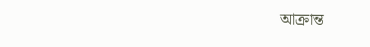আক্রান্ত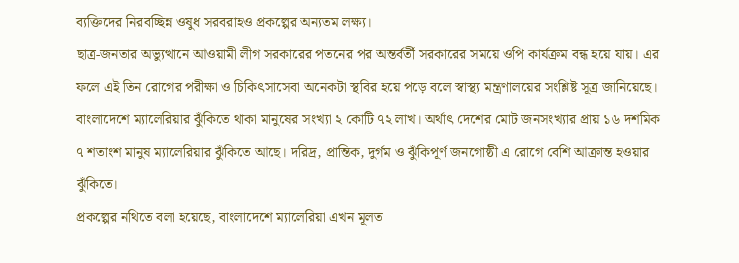ব্যক্তিদের নিরবচ্ছিন্ন ওষুধ সরবরাহও প্রকল্পের অন্যতম লক্ষ্য।
ছাত্র-জনতার অভ্যুত্থানে আওয়ামী লীগ সরকারের পতনের পর অন্তর্বর্তী সরকারের সময়ে ওপি কার্যক্রম বন্ধ হয়ে যায়। এর ফলে এই তিন রোগের পরীক্ষা ও চিকিৎসাসেবা অনেকটা স্থবির হয়ে পড়ে বলে স্বাস্থ্য মন্ত্রণালয়ের সংশ্লিষ্ট সূত্র জানিয়েছে।
বাংলাদেশে ম্যালেরিয়ার ঝুঁকিতে থাকা মানুষের সংখ্যা ২ কোটি ৭২ লাখ। অর্থাৎ দেশের মোট জনসংখ্যার প্রায় ১৬ দশমিক ৭ শতাংশ মানুষ ম্যালেরিয়ার ঝুঁকিতে আছে। দরিদ্র, প্রান্তিক, দুর্গম ও ঝুঁকিপূর্ণ জনগোষ্ঠী এ রোগে বেশি আক্রান্ত হওয়ার ঝুঁকিতে।
প্রকল্পের নথিতে বলা হয়েছে, বাংলাদেশে ম্যালেরিয়া এখন মূলত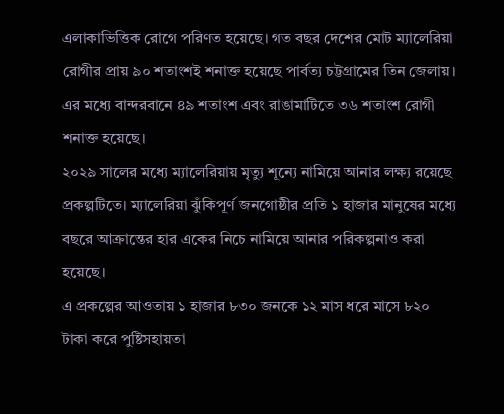এলাকাভিত্তিক রোগে পরিণত হয়েছে। গত বছর দেশের মোট ম্যালেরিয়া রোগীর প্রায় ৯০ শতাংশই শনাক্ত হয়েছে পার্বত্য চট্টগ্রামের তিন জেলায়। এর মধ্যে বান্দরবানে ৪৯ শতাংশ এবং রাঙামাটিতে ৩৬ শতাংশ রোগী শনাক্ত হয়েছে।
২০২৯ সালের মধ্যে ম্যালেরিয়ায় মৃত্যু শূন্যে নামিয়ে আনার লক্ষ্য রয়েছে প্রকল্পটিতে। ম্যালেরিয়া ঝুঁকিপূর্ণ জনগোষ্ঠীর প্রতি ১ হাজার মানুষের মধ্যে বছরে আক্রান্তের হার একের নিচে নামিয়ে আনার পরিকল্পনাও করা হয়েছে।
এ প্রকল্পের আওতায় ১ হাজার ৮৩০ জনকে ১২ মাস ধরে মাসে ৮২০ টাকা করে পুষ্টিসহায়তা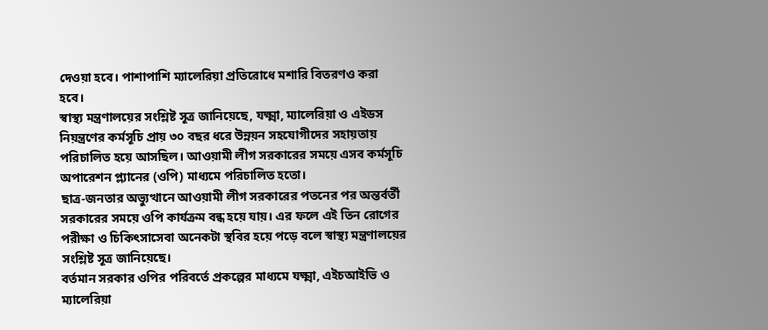দেওয়া হবে। পাশাপাশি ম্যালেরিয়া প্রতিরোধে মশারি বিতরণও করা হবে।
স্বাস্থ্য মন্ত্রণালয়ের সংশ্লিষ্ট সূত্র জানিয়েছে, যক্ষ্মা, ম্যালেরিয়া ও এইডস নিয়ন্ত্রণের কর্মসূচি প্রায় ৩০ বছর ধরে উন্নয়ন সহযোগীদের সহায়তায় পরিচালিত হয়ে আসছিল। আওয়ামী লীগ সরকারের সময়ে এসব কর্মসূচি অপারেশন প্ল্যানের (ওপি) মাধ্যমে পরিচালিত হতো।
ছাত্র-জনতার অভ্যুত্থানে আওয়ামী লীগ সরকারের পতনের পর অন্তর্বর্তী সরকারের সময়ে ওপি কার্যক্রম বন্ধ হয়ে যায়। এর ফলে এই তিন রোগের পরীক্ষা ও চিকিৎসাসেবা অনেকটা স্থবির হয়ে পড়ে বলে স্বাস্থ্য মন্ত্রণালয়ের সংশ্লিষ্ট সূত্র জানিয়েছে।
বর্তমান সরকার ওপির পরিবর্তে প্রকল্পের মাধ্যমে যক্ষ্মা, এইচআইভি ও ম্যালেরিয়া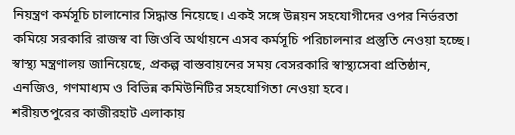নিয়ন্ত্রণ কর্মসূচি চালানোর সিদ্ধান্ত নিয়েছে। একই সঙ্গে উন্নয়ন সহযোগীদের ওপর নির্ভরতা কমিয়ে সরকারি রাজস্ব বা জিওবি অর্থায়নে এসব কর্মসূচি পরিচালনার প্রস্তুতি নেওয়া হচ্ছে।
স্বাস্থ্য মন্ত্রণালয় জানিয়েছে, প্রকল্প বাস্তবায়নের সময় বেসরকারি স্বাস্থ্যসেবা প্রতিষ্ঠান, এনজিও, গণমাধ্যম ও বিভিন্ন কমিউনিটির সহযোগিতা নেওয়া হবে।
শরীয়তপুরের কাজীরহাট এলাকায়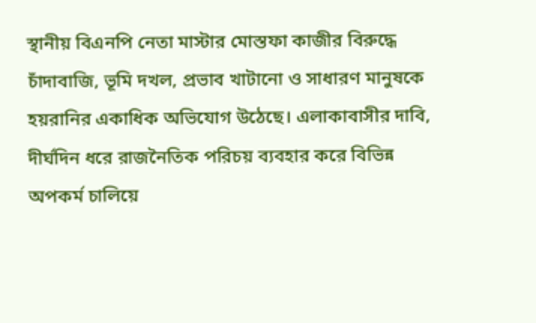স্থানীয় বিএনপি নেতা মাস্টার মোস্তফা কাজীর বিরুদ্ধে চাঁদাবাজি, ভূমি দখল, প্রভাব খাটানো ও সাধারণ মানুষকে হয়রানির একাধিক অভিযোগ উঠেছে। এলাকাবাসীর দাবি, দীর্ঘদিন ধরে রাজনৈতিক পরিচয় ব্যবহার করে বিভিন্ন অপকর্ম চালিয়ে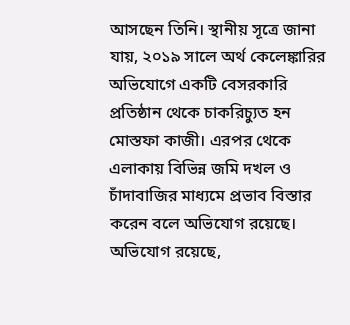আসছেন তিনি। স্থানীয় সূত্রে জানা যায়, ২০১৯ সালে অর্থ কেলেঙ্কারির অভিযোগে একটি বেসরকারি প্রতিষ্ঠান থেকে চাকরিচ্যুত হন মোস্তফা কাজী। এরপর থেকে এলাকায় বিভিন্ন জমি দখল ও চাঁদাবাজির মাধ্যমে প্রভাব বিস্তার করেন বলে অভিযোগ রয়েছে। অভিযোগ রয়েছে,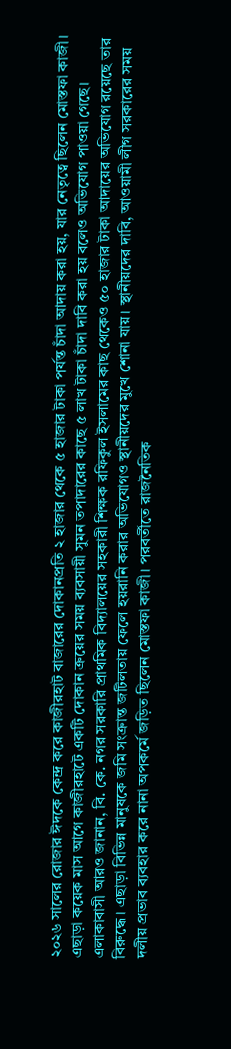২০২৬ সালের রোজার ঈদকে কেন্দ্র করে কাজীরহাট বাজারের দোকানপ্রতি ২ হাজার থেকে ৫ হাজার টাকা পর্যন্ত চাঁদা আদায় করা হয়, যার নেতৃত্বে ছিলেন মোস্তফা কাজী। এছাড়া কয়েক মাস আগে কাজীরহাটে একটি দোকান ক্রয়ের সময় ব্যবসায়ী সুমন তপাদারের কাছে ৫ লাখ টাকা চাঁদা দাবি করা হয় বলেও অভিযোগ পাওয়া গেছে। এলাকাবাসী আরও জানান, বি. কে. নগর সরকারি প্রাথমিক বিদ্যালয়ের সহকারী শিক্ষক রফিকুল ইসলামের কাছ থেকেও ৫০ হাজার টাকা আদায়ের অভিযোগ রয়েছে তার বিরুদ্ধে। এছাড়া বিভিন্ন মানুষকে জমি সংক্রান্ত জটিলতায় ফেলে হয়রানি করার অভিযোগও স্থানীয়দের মুখে শোনা যায়। স্থানীয়দের দাবি, আওয়ামী লীগ সরকারের সময় দলীয় প্রভাব ব্যবহার করে নানা অপকর্মে জড়িত ছিলেন মোস্তফা কাজী। পরবর্তীতে রাজনৈতিক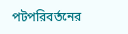পটপরিবর্তনের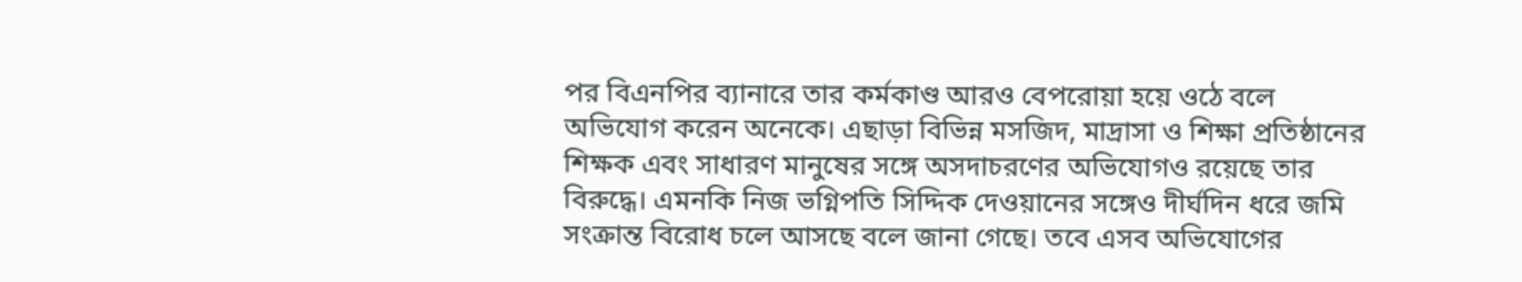পর বিএনপির ব্যানারে তার কর্মকাণ্ড আরও বেপরোয়া হয়ে ওঠে বলে অভিযোগ করেন অনেকে। এছাড়া বিভিন্ন মসজিদ, মাদ্রাসা ও শিক্ষা প্রতিষ্ঠানের শিক্ষক এবং সাধারণ মানুষের সঙ্গে অসদাচরণের অভিযোগও রয়েছে তার বিরুদ্ধে। এমনকি নিজ ভগ্নিপতি সিদ্দিক দেওয়ানের সঙ্গেও দীর্ঘদিন ধরে জমি সংক্রান্ত বিরোধ চলে আসছে বলে জানা গেছে। তবে এসব অভিযোগের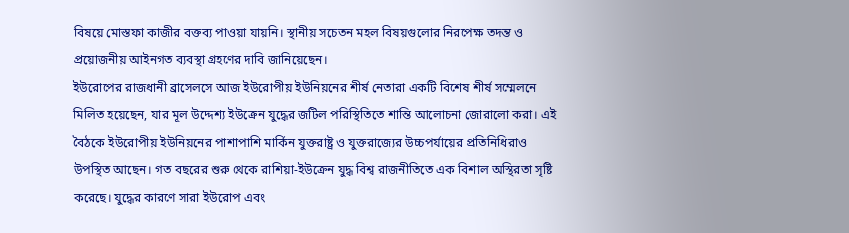বিষয়ে মোস্তফা কাজীর বক্তব্য পাওয়া যায়নি। স্থানীয় সচেতন মহল বিষয়গুলোর নিরপেক্ষ তদন্ত ও প্রয়োজনীয় আইনগত ব্যবস্থা গ্রহণের দাবি জানিয়েছেন।
ইউরোপের রাজধানী ব্রাসেলসে আজ ইউরোপীয় ইউনিয়নের শীর্ষ নেতারা একটি বিশেষ শীর্ষ সম্মেলনে মিলিত হয়েছেন, যার মূল উদ্দেশ্য ইউক্রেন যুদ্ধের জটিল পরিস্থিতিতে শান্তি আলোচনা জোরালো করা। এই বৈঠকে ইউরোপীয় ইউনিয়নের পাশাপাশি মার্কিন যুক্তরাষ্ট্র ও যুক্তরাজ্যের উচ্চপর্যায়ের প্রতিনিধিরাও উপস্থিত আছেন। গত বছরের শুরু থেকে রাশিয়া-ইউক্রেন যুদ্ধ বিশ্ব রাজনীতিতে এক বিশাল অস্থিরতা সৃষ্টি করেছে। যুদ্ধের কারণে সারা ইউরোপ এবং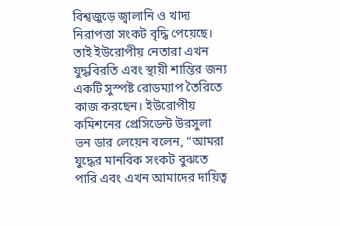বিশ্বজুড়ে জ্বালানি ও খাদ্য নিরাপত্তা সংকট বৃদ্ধি পেয়েছে। তাই ইউরোপীয় নেতারা এখন যুদ্ধবিরতি এবং স্থায়ী শান্তির জন্য একটি সুস্পষ্ট রোডম্যাপ তৈরিতে কাজ করছেন। ইউরোপীয় কমিশনের প্রেসিডেন্ট উরসুলা ভন ডার লেয়েন বলেন, “আমরা যুদ্ধের মানবিক সংকট বুঝতে পারি এবং এখন আমাদের দায়িত্ব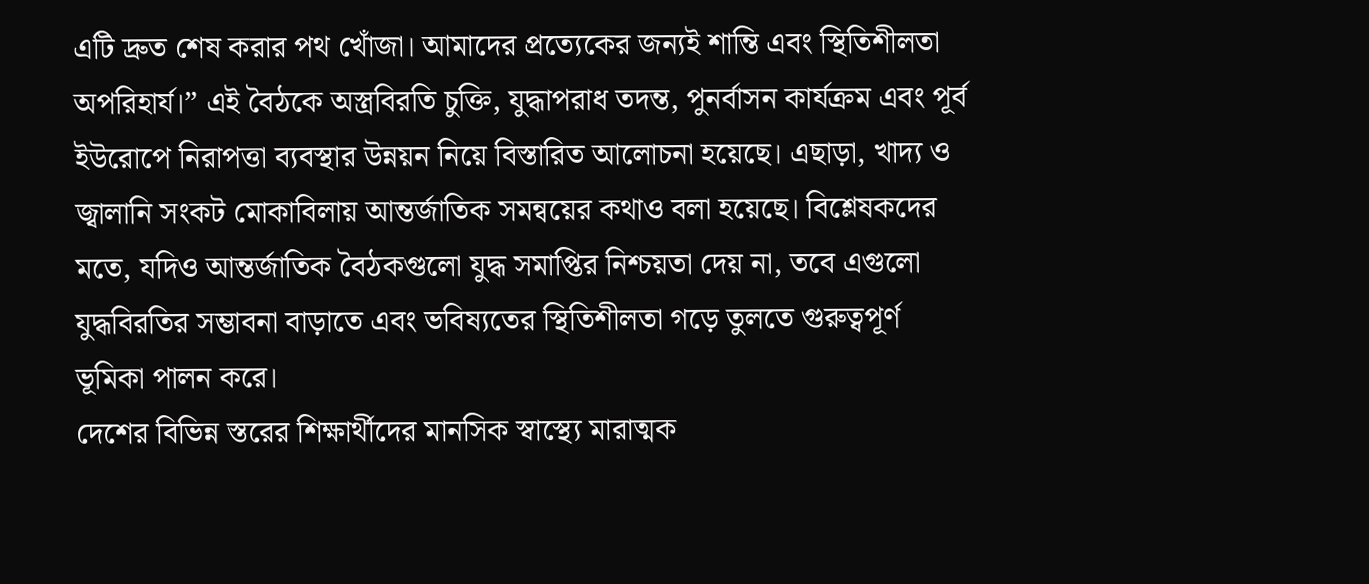এটি দ্রুত শেষ করার পথ খোঁজা। আমাদের প্রত্যেকের জন্যই শান্তি এবং স্থিতিশীলতা অপরিহার্য।” এই বৈঠকে অস্ত্রবিরতি চুক্তি, যুদ্ধাপরাধ তদন্ত, পুনর্বাসন কার্যক্রম এবং পূর্ব ইউরোপে নিরাপত্তা ব্যবস্থার উন্নয়ন নিয়ে বিস্তারিত আলোচনা হয়েছে। এছাড়া, খাদ্য ও জ্বালানি সংকট মোকাবিলায় আন্তর্জাতিক সমন্বয়ের কথাও বলা হয়েছে। বিশ্লেষকদের মতে, যদিও আন্তর্জাতিক বৈঠকগুলো যুদ্ধ সমাপ্তির নিশ্চয়তা দেয় না, তবে এগুলো যুদ্ধবিরতির সম্ভাবনা বাড়াতে এবং ভবিষ্যতের স্থিতিশীলতা গড়ে তুলতে গুরুত্বপূর্ণ ভূমিকা পালন করে।
দেশের বিভিন্ন স্তরের শিক্ষার্থীদের মানসিক স্বাস্থ্যে মারাত্মক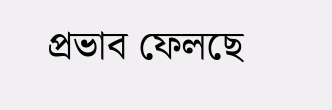প্রভাব ফেলছে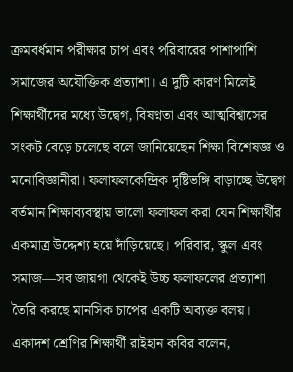ক্রমবর্ধমান পরীক্ষার চাপ এবং পরিবারের পাশাপাশি সমাজের অযৌক্তিক প্রত্যাশা। এ দুটি কারণ মিলেই শিক্ষার্থীদের মধ্যে উদ্বেগ, বিষণ্নতা এবং আত্মবিশ্বাসের সংকট বেড়ে চলেছে বলে জানিয়েছেন শিক্ষা বিশেষজ্ঞ ও মনোবিজ্ঞানীরা। ফলাফলকেন্দ্রিক দৃষ্টিভঙ্গি বাড়াচ্ছে উদ্বেগ বর্তমান শিক্ষাব্যবস্থায় ভালো ফলাফল করা যেন শিক্ষার্থীর একমাত্র উদ্দেশ্য হয়ে দাঁড়িয়েছে। পরিবার, স্কুল এবং সমাজ—সব জায়গা থেকেই উচ্চ ফলাফলের প্রত্যাশা তৈরি করছে মানসিক চাপের একটি অব্যক্ত বলয়। একাদশ শ্রেণির শিক্ষার্থী রাইহান কবির বলেন,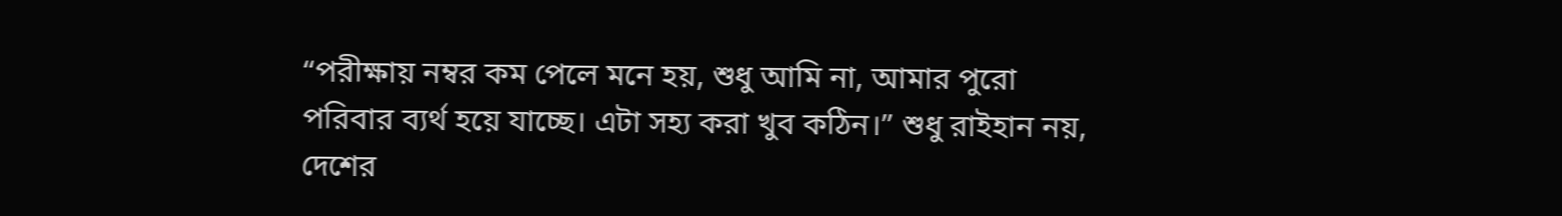“পরীক্ষায় নম্বর কম পেলে মনে হয়, শুধু আমি না, আমার পুরো পরিবার ব্যর্থ হয়ে যাচ্ছে। এটা সহ্য করা খুব কঠিন।” শুধু রাইহান নয়, দেশের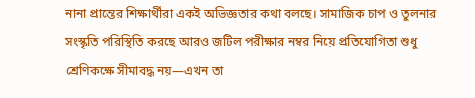নানা প্রান্তের শিক্ষার্থীরা একই অভিজ্ঞতার কথা বলছে। সামাজিক চাপ ও তুলনার সংস্কৃতি পরিস্থিতি করছে আরও জটিল পরীক্ষার নম্বর নিয়ে প্রতিযোগিতা শুধু শ্রেণিকক্ষে সীমাবদ্ধ নয়—এখন তা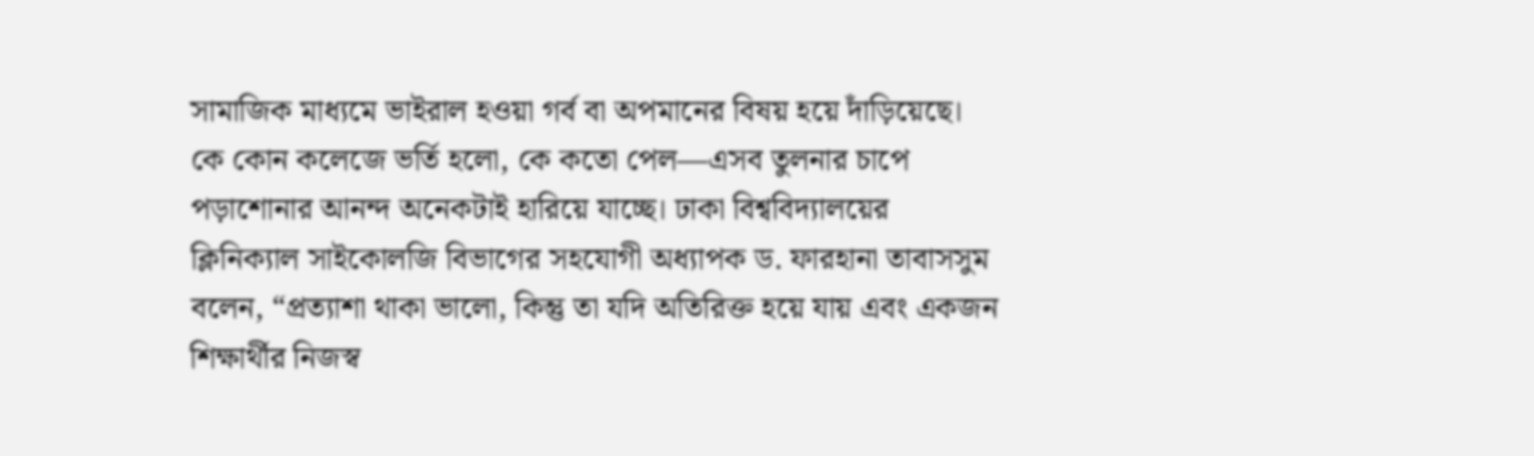সামাজিক মাধ্যমে ভাইরাল হওয়া গর্ব বা অপমানের বিষয় হয়ে দাঁড়িয়েছে। কে কোন কলেজে ভর্তি হলো, কে কতো পেল—এসব তুলনার চাপে পড়াশোনার আনন্দ অনেকটাই হারিয়ে যাচ্ছে। ঢাকা বিশ্ববিদ্যালয়ের ক্লিনিক্যাল সাইকোলজি বিভাগের সহযোগী অধ্যাপক ড. ফারহানা তাবাসসুম বলেন, “প্রত্যাশা থাকা ভালো, কিন্তু তা যদি অতিরিক্ত হয়ে যায় এবং একজন শিক্ষার্থীর নিজস্ব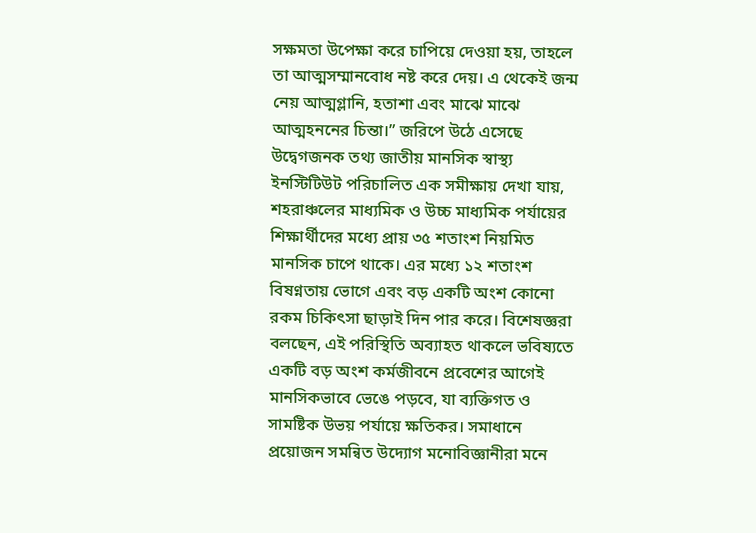সক্ষমতা উপেক্ষা করে চাপিয়ে দেওয়া হয়, তাহলে তা আত্মসম্মানবোধ নষ্ট করে দেয়। এ থেকেই জন্ম নেয় আত্মগ্লানি, হতাশা এবং মাঝে মাঝে আত্মহননের চিন্তা।” জরিপে উঠে এসেছে উদ্বেগজনক তথ্য জাতীয় মানসিক স্বাস্থ্য ইনস্টিটিউট পরিচালিত এক সমীক্ষায় দেখা যায়, শহরাঞ্চলের মাধ্যমিক ও উচ্চ মাধ্যমিক পর্যায়ের শিক্ষার্থীদের মধ্যে প্রায় ৩৫ শতাংশ নিয়মিত মানসিক চাপে থাকে। এর মধ্যে ১২ শতাংশ বিষণ্নতায় ভোগে এবং বড় একটি অংশ কোনো রকম চিকিৎসা ছাড়াই দিন পার করে। বিশেষজ্ঞরা বলছেন, এই পরিস্থিতি অব্যাহত থাকলে ভবিষ্যতে একটি বড় অংশ কর্মজীবনে প্রবেশের আগেই মানসিকভাবে ভেঙে পড়বে, যা ব্যক্তিগত ও সামষ্টিক উভয় পর্যায়ে ক্ষতিকর। সমাধানে প্রয়োজন সমন্বিত উদ্যোগ মনোবিজ্ঞানীরা মনে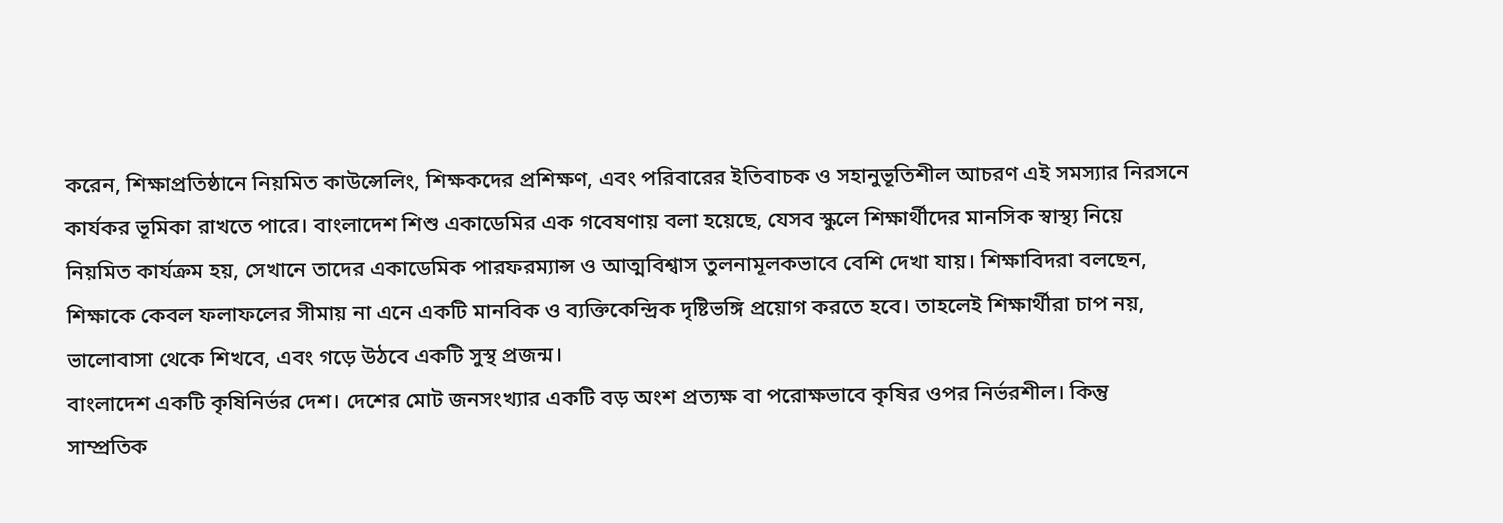করেন, শিক্ষাপ্রতিষ্ঠানে নিয়মিত কাউন্সেলিং, শিক্ষকদের প্রশিক্ষণ, এবং পরিবারের ইতিবাচক ও সহানুভূতিশীল আচরণ এই সমস্যার নিরসনে কার্যকর ভূমিকা রাখতে পারে। বাংলাদেশ শিশু একাডেমির এক গবেষণায় বলা হয়েছে, যেসব স্কুলে শিক্ষার্থীদের মানসিক স্বাস্থ্য নিয়ে নিয়মিত কার্যক্রম হয়, সেখানে তাদের একাডেমিক পারফরম্যান্স ও আত্মবিশ্বাস তুলনামূলকভাবে বেশি দেখা যায়। শিক্ষাবিদরা বলছেন, শিক্ষাকে কেবল ফলাফলের সীমায় না এনে একটি মানবিক ও ব্যক্তিকেন্দ্রিক দৃষ্টিভঙ্গি প্রয়োগ করতে হবে। তাহলেই শিক্ষার্থীরা চাপ নয়, ভালোবাসা থেকে শিখবে, এবং গড়ে উঠবে একটি সুস্থ প্রজন্ম।
বাংলাদেশ একটি কৃষিনির্ভর দেশ। দেশের মোট জনসংখ্যার একটি বড় অংশ প্রত্যক্ষ বা পরোক্ষভাবে কৃষির ওপর নির্ভরশীল। কিন্তু সাম্প্রতিক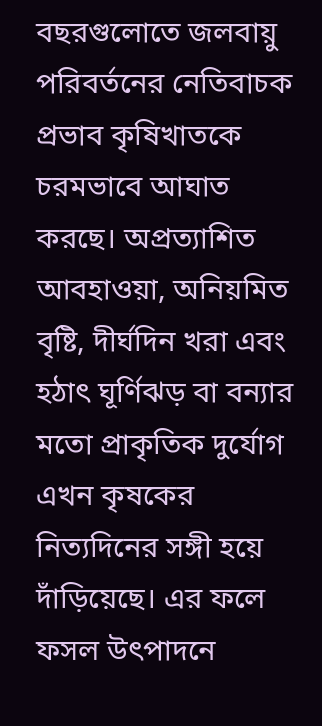বছরগুলোতে জলবায়ু পরিবর্তনের নেতিবাচক প্রভাব কৃষিখাতকে চরমভাবে আঘাত করছে। অপ্রত্যাশিত আবহাওয়া, অনিয়মিত বৃষ্টি, দীর্ঘদিন খরা এবং হঠাৎ ঘূর্ণিঝড় বা বন্যার মতো প্রাকৃতিক দুর্যোগ এখন কৃষকের নিত্যদিনের সঙ্গী হয়ে দাঁড়িয়েছে। এর ফলে ফসল উৎপাদনে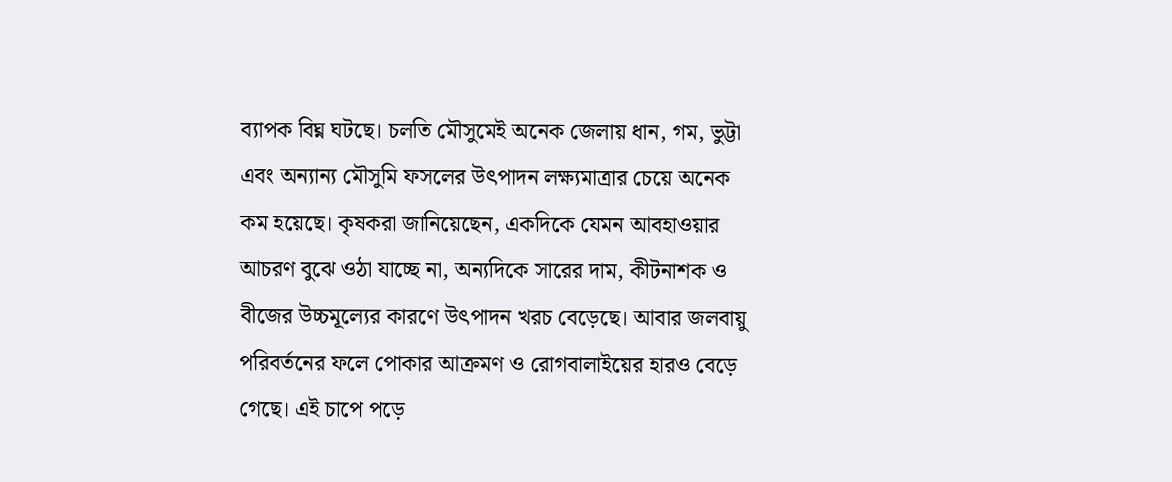ব্যাপক বিঘ্ন ঘটছে। চলতি মৌসুমেই অনেক জেলায় ধান, গম, ভুট্টা এবং অন্যান্য মৌসুমি ফসলের উৎপাদন লক্ষ্যমাত্রার চেয়ে অনেক কম হয়েছে। কৃষকরা জানিয়েছেন, একদিকে যেমন আবহাওয়ার আচরণ বুঝে ওঠা যাচ্ছে না, অন্যদিকে সারের দাম, কীটনাশক ও বীজের উচ্চমূল্যের কারণে উৎপাদন খরচ বেড়েছে। আবার জলবায়ু পরিবর্তনের ফলে পোকার আক্রমণ ও রোগবালাইয়ের হারও বেড়ে গেছে। এই চাপে পড়ে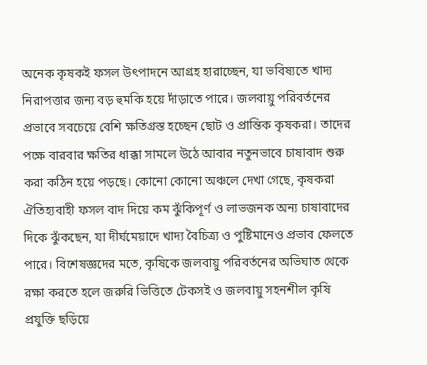অনেক কৃষকই ফসল উৎপাদনে আগ্রহ হারাচ্ছেন, যা ভবিষ্যতে খাদ্য নিরাপত্তার জন্য বড় হুমকি হয়ে দাঁড়াতে পারে। জলবায়ু পরিবর্তনের প্রভাবে সবচেয়ে বেশি ক্ষতিগ্রস্ত হচ্ছেন ছোট ও প্রান্তিক কৃষকরা। তাদের পক্ষে বারবার ক্ষতির ধাক্কা সামলে উঠে আবার নতুনভাবে চাষাবাদ শুরু করা কঠিন হয়ে পড়ছে। কোনো কোনো অঞ্চলে দেখা গেছে, কৃষকরা ঐতিহ্যবাহী ফসল বাদ দিয়ে কম ঝুঁকিপূর্ণ ও লাভজনক অন্য চাষাবাদের দিকে ঝুঁকছেন, যা দীর্ঘমেয়াদে খাদ্য বৈচিত্র্য ও পুষ্টিমানেও প্রভাব ফেলতে পারে। বিশেষজ্ঞদের মতে, কৃষিকে জলবায়ু পরিবর্তনের অভিঘাত থেকে রক্ষা করতে হলে জরুরি ভিত্তিতে টেকসই ও জলবায়ু সহনশীল কৃষি প্রযুক্তি ছড়িয়ে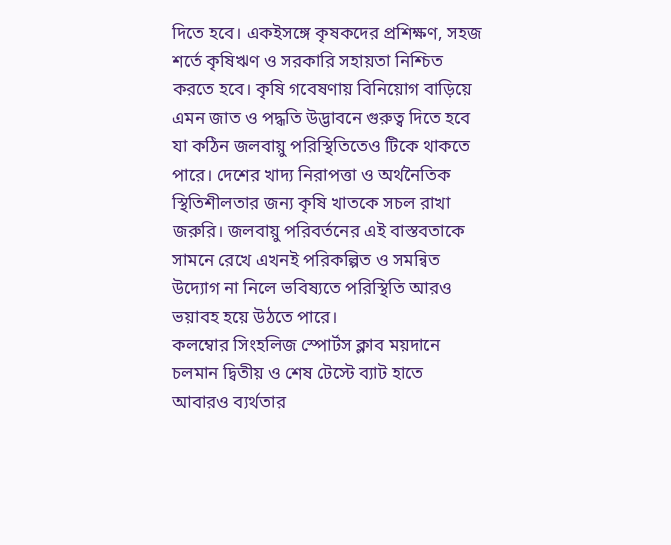দিতে হবে। একইসঙ্গে কৃষকদের প্রশিক্ষণ, সহজ শর্তে কৃষিঋণ ও সরকারি সহায়তা নিশ্চিত করতে হবে। কৃষি গবেষণায় বিনিয়োগ বাড়িয়ে এমন জাত ও পদ্ধতি উদ্ভাবনে গুরুত্ব দিতে হবে যা কঠিন জলবায়ু পরিস্থিতিতেও টিকে থাকতে পারে। দেশের খাদ্য নিরাপত্তা ও অর্থনৈতিক স্থিতিশীলতার জন্য কৃষি খাতকে সচল রাখা জরুরি। জলবায়ু পরিবর্তনের এই বাস্তবতাকে সামনে রেখে এখনই পরিকল্পিত ও সমন্বিত উদ্যোগ না নিলে ভবিষ্যতে পরিস্থিতি আরও ভয়াবহ হয়ে উঠতে পারে।
কলম্বোর সিংহলিজ স্পোর্টস ক্লাব ময়দানে চলমান দ্বিতীয় ও শেষ টেস্টে ব্যাট হাতে আবারও ব্যর্থতার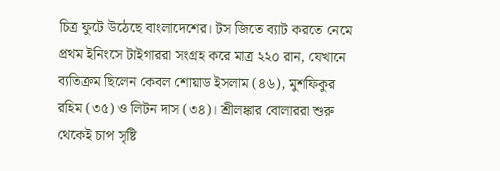চিত্র ফুটে উঠেছে বাংলাদেশের। টস জিতে ব্যাট করতে নেমে প্রথম ইনিংসে টাইগাররা সংগ্রহ করে মাত্র ২২০ রান, যেখানে ব্যতিক্রম ছিলেন কেবল শোয়াড ইসলাম (৪৬), মুশফিকুর রহিম (৩৫) ও লিটন দাস (৩৪)। শ্রীলঙ্কার বোলাররা শুরু থেকেই চাপ সৃষ্টি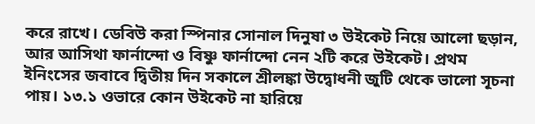করে রাখে। ডেবিউ করা স্পিনার সোনাল দিনুষা ৩ উইকেট নিয়ে আলো ছড়ান, আর আসিথা ফার্নান্দো ও বিষ্ণু ফার্নান্দো নেন ২টি করে উইকেট। প্রথম ইনিংসের জবাবে দ্বিতীয় দিন সকালে শ্রীলঙ্কা উদ্বোধনী জুটি থেকে ভালো সূচনা পায়। ১৩.১ ওভারে কোন উইকেট না হারিয়ে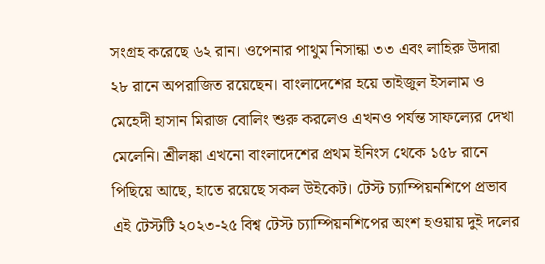সংগ্রহ করেছে ৬২ রান। ওপেনার পাথুম নিসান্কা ৩৩ এবং লাহিরু উদারা ২৮ রানে অপরাজিত রয়েছেন। বাংলাদেশের হয়ে তাইজুল ইসলাম ও মেহেদী হাসান মিরাজ বোলিং শুরু করলেও এখনও পর্যন্ত সাফল্যের দেখা মেলেনি। শ্রীলঙ্কা এখনো বাংলাদেশের প্রথম ইনিংস থেকে ১৫৮ রানে পিছিয়ে আছে, হাতে রয়েছে সকল উইকেট। টেস্ট চ্যাম্পিয়নশিপে প্রভাব এই টেস্টটি ২০২৩-২৫ বিশ্ব টেস্ট চ্যাম্পিয়নশিপের অংশ হওয়ায় দুই দলের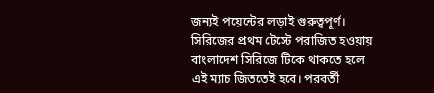জন্যই পয়েন্টের লড়াই গুরুত্বপূর্ণ। সিরিজের প্রথম টেস্টে পরাজিত হওয়ায় বাংলাদেশ সিরিজে টিকে থাকতে হলে এই ম্যাচ জিততেই হবে। পরবর্তী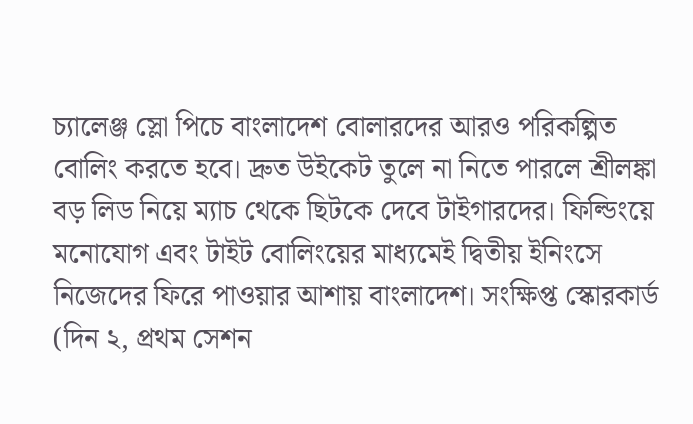চ্যালেঞ্জ স্লো পিচে বাংলাদেশ বোলারদের আরও পরিকল্পিত বোলিং করতে হবে। দ্রুত উইকেট তুলে না নিতে পারলে শ্রীলঙ্কা বড় লিড নিয়ে ম্যাচ থেকে ছিটকে দেবে টাইগারদের। ফিল্ডিংয়ে মনোযোগ এবং টাইট বোলিংয়ের মাধ্যমেই দ্বিতীয় ইনিংসে নিজেদের ফিরে পাওয়ার আশায় বাংলাদেশ। সংক্ষিপ্ত স্কোরকার্ড (দিন ২, প্রথম সেশন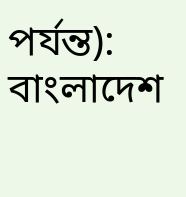পর্যন্ত): বাংলাদেশ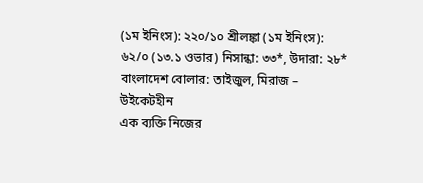(১ম ইনিংস): ২২০/১০ শ্রীলঙ্কা (১ম ইনিংস): ৬২/০ (১৩.১ ওভার) নিসান্কা: ৩৩*, উদারা: ২৮* বাংলাদেশ বোলার: তাইজুল, মিরাজ – উইকেটহীন
এক ব্যক্তি নিজের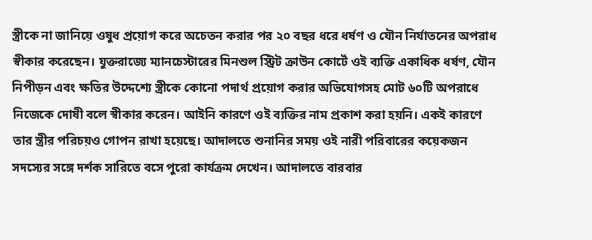স্ত্রীকে না জানিয়ে ওষুধ প্রয়োগ করে অচেতন করার পর ২০ বছর ধরে ধর্ষণ ও যৌন নির্যাতনের অপরাধ স্বীকার করেছেন। যুক্তরাজ্যে ম্যানচেস্টারের মিনশুল স্ট্রিট ক্রাউন কোর্টে ওই ব্যক্তি একাধিক ধর্ষণ, যৌন নিপীড়ন এবং ক্ষতির উদ্দেশ্যে স্ত্রীকে কোনো পদার্থ প্রয়োগ করার অভিযোগসহ মোট ৬০টি অপরাধে নিজেকে দোষী বলে স্বীকার করেন। আইনি কারণে ওই ব্যক্তির নাম প্রকাশ করা হয়নি। একই কারণে তার স্ত্রীর পরিচয়ও গোপন রাখা হয়েছে। আদালতে শুনানির সময় ওই নারী পরিবারের কয়েকজন সদস্যের সঙ্গে দর্শক সারিতে বসে পুরো কার্যক্রম দেখেন। আদালতে বারবার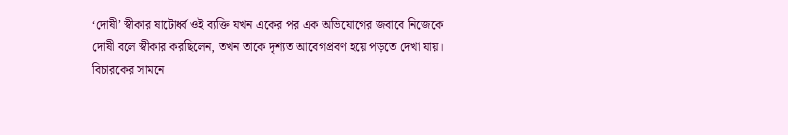‘দোষী’ স্বীকার ষাটোর্ধ্ব ওই ব্যক্তি যখন একের পর এক অভিযোগের জবাবে নিজেকে দোষী বলে স্বীকার করছিলেন, তখন তাকে দৃশ্যত আবেগপ্রবণ হয়ে পড়তে দেখা যায়। বিচারকের সামনে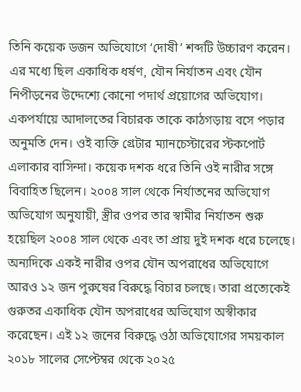তিনি কয়েক ডজন অভিযোগে ‘দোষী’ শব্দটি উচ্চারণ করেন। এর মধ্যে ছিল একাধিক ধর্ষণ, যৌন নির্যাতন এবং যৌন নিপীড়নের উদ্দেশ্যে কোনো পদার্থ প্রয়োগের অভিযোগ। একপর্যায়ে আদালতের বিচারক তাকে কাঠগড়ায় বসে পড়ার অনুমতি দেন। ওই ব্যক্তি গ্রেটার ম্যানচেস্টারের স্টকপোর্ট এলাকার বাসিন্দা। কয়েক দশক ধরে তিনি ওই নারীর সঙ্গে বিবাহিত ছিলেন। ২০০৪ সাল থেকে নির্যাতনের অভিযোগ অভিযোগ অনুযায়ী, স্ত্রীর ওপর তার স্বামীর নির্যাতন শুরু হয়েছিল ২০০৪ সাল থেকে এবং তা প্রায় দুই দশক ধরে চলেছে। অন্যদিকে একই নারীর ওপর যৌন অপরাধের অভিযোগে আরও ১২ জন পুরুষের বিরুদ্ধে বিচার চলছে। তারা প্রত্যেকেই গুরুতর একাধিক যৌন অপরাধের অভিযোগ অস্বীকার করেছেন। এই ১২ জনের বিরুদ্ধে ওঠা অভিযোগের সময়কাল ২০১৮ সালের সেপ্টেম্বর থেকে ২০২৫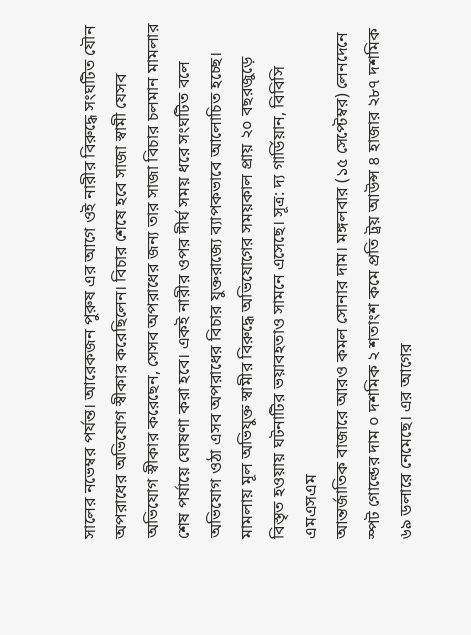সালের নভেম্বর পর্যন্ত। আরেকজন পুরুষ এর আগে ওই নারীর বিরুদ্ধে সংঘটিত যৌন অপরাধের অভিযোগ স্বীকার করেছিলেন। বিচার শেষে হবে সাজা স্বামী যেসব অভিযোগ স্বীকার করেছেন, সেসব অপরাধের জন্য তার সাজা বিচার চলমান মামলার শেষ পর্যায়ে ঘোষণা করা হবে। একই নারীর ওপর দীর্ঘ সময় ধরে সংঘটিত বলে অভিযোগ ওঠা এসব অপরাধের বিচার যুক্তরাজ্যে ব্যাপকভাবে আলোচিত হচ্ছে। মামলায় মূল অভিযুক্ত স্বামীর বিরুদ্ধে অভিযোগের সময়কাল প্রায় ২০ বছরজুড়ে বিস্তৃত হওয়ায় ঘটনাটির ভয়াবহতাও সামনে এসেছে। সূত্র: দ্য গার্ডিয়ান, বিবিসি এমএসএম
আন্তর্জাতিক বাজারে আরও কমল সোনার দাম। মঙ্গলবার (১৫ সেপ্টেম্বর) লেনদেনে স্পট গোল্ডের দাম ০ দশমিক ২ শতাংশ কমে প্রতি ট্রয় আউন্স ৪ হাজার ২৮৭ দশমিক ৬৯ ডলারে নেমেছে। এর আগের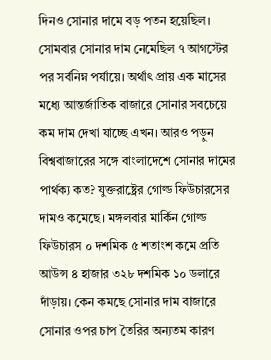দিনও সোনার দামে বড় পতন হয়েছিল। সোমবার সোনার দাম নেমেছিল ৭ আগস্টের পর সর্বনিম্ন পর্যায়ে। অর্থাৎ প্রায় এক মাসের মধ্যে আন্তর্জাতিক বাজারে সোনার সবচেয়ে কম দাম দেখা যাচ্ছে এখন। আরও পড়ুন বিশ্ববাজারের সঙ্গে বাংলাদেশে সোনার দামের পার্থক্য কত? যুক্তরাষ্ট্রের গোল্ড ফিউচারসের দামও কমেছে। মঙ্গলবার মার্কিন গোল্ড ফিউচারস ০ দশমিক ৫ শতাংশ কমে প্রতি আউন্স ৪ হাজার ৩২৮ দশমিক ১০ ডলারে দাঁড়ায়। কেন কমছে সোনার দাম বাজারে সোনার ওপর চাপ তৈরির অন্যতম কারণ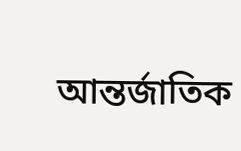আন্তর্জাতিক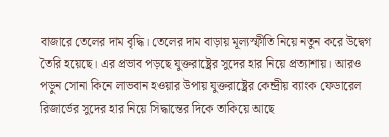বাজারে তেলের দাম বৃদ্ধি। তেলের দাম বাড়ায় মূল্যস্ফীতি নিয়ে নতুন করে উদ্বেগ তৈরি হয়েছে। এর প্রভাব পড়ছে যুক্তরাষ্ট্রের সুদের হার নিয়ে প্রত্যাশায়। আরও পড়ুন সোনা কিনে লাভবান হওয়ার উপায় যুক্তরাষ্ট্রের কেন্দ্রীয় ব্যাংক ফেডারেল রিজার্ভের সুদের হার নিয়ে সিদ্ধান্তের দিকে তাকিয়ে আছে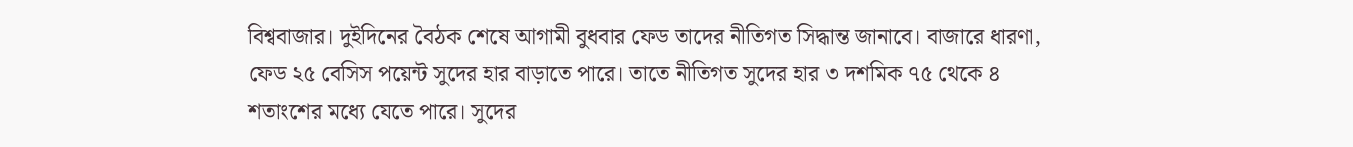বিশ্ববাজার। দুইদিনের বৈঠক শেষে আগামী বুধবার ফেড তাদের নীতিগত সিদ্ধান্ত জানাবে। বাজারে ধারণা, ফেড ২৫ বেসিস পয়েন্ট সুদের হার বাড়াতে পারে। তাতে নীতিগত সুদের হার ৩ দশমিক ৭৫ থেকে ৪ শতাংশের মধ্যে যেতে পারে। সুদের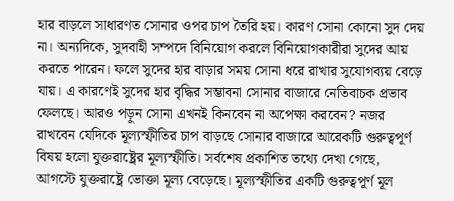হার বাড়লে সাধারণত সোনার ওপর চাপ তৈরি হয়। কারণ সোনা কোনো সুদ দেয় না। অন্যদিকে, সুদবাহী সম্পদে বিনিয়োগ করলে বিনিয়োগকারীরা সুদের আয় করতে পারেন। ফলে সুদের হার বাড়ার সময় সোনা ধরে রাখার সুযোগব্যয় বেড়ে যায়। এ কারণেই সুদের হার বৃদ্ধির সম্ভাবনা সোনার বাজারে নেতিবাচক প্রভাব ফেলছে। আরও পড়ুন সোনা এখনই কিনবেন না অপেক্ষা করবেন? নজর রাখবেন যেদিকে মূল্যস্ফীতির চাপ বাড়ছে সোনার বাজারে আরেকটি গুরুত্বপূর্ণ বিষয় হলো যুক্তরাষ্ট্রের মূল্যস্ফীতি। সর্বশেষ প্রকাশিত তথ্যে দেখা গেছে, আগস্টে যুক্তরাষ্ট্রে ভোক্তা মূল্য বেড়েছে। মূল্যস্ফীতির একটি গুরুত্বপূর্ণ মূল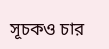সূচকও চার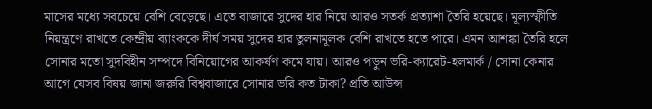মাসের মধ্যে সবচেয়ে বেশি বেড়েছে। এতে বাজারে সুদের হার নিয়ে আরও সতর্ক প্রত্যাশা তৈরি হয়েছে। মূল্যস্ফীতি নিয়ন্ত্রণে রাখতে কেন্দ্রীয় ব্যাংককে দীর্ঘ সময় সুদের হার তুলনামূলক বেশি রাখতে হতে পারে। এমন আশঙ্কা তৈরি হলে সোনার মতো সুদবিহীন সম্পদে বিনিয়োগের আকর্ষণ কমে যায়। আরও পড়ুন ভরি-ক্যারেট-হলমার্ক / সোনা কেনার আগে যেসব বিষয় জানা জরুরি বিশ্ববাজারে সোনার ভরি কত টাকা? প্রতি আউন্স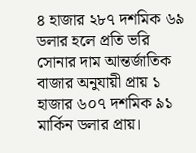৪ হাজার ২৮৭ দশমিক ৬৯ ডলার হলে প্রতি ভরি সোনার দাম আন্তর্জাতিক বাজার অনুযায়ী প্রায় ১ হাজার ৬০৭ দশমিক ৯১ মার্কিন ডলার প্রায়।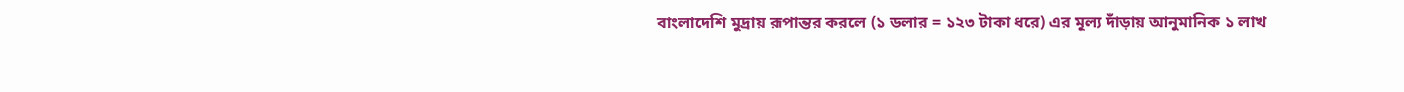বাংলাদেশি মুদ্রায় রূপান্তর করলে (১ ডলার = ১২৩ টাকা ধরে) এর মূল্য দাঁড়ায় আনুমানিক ১ লাখ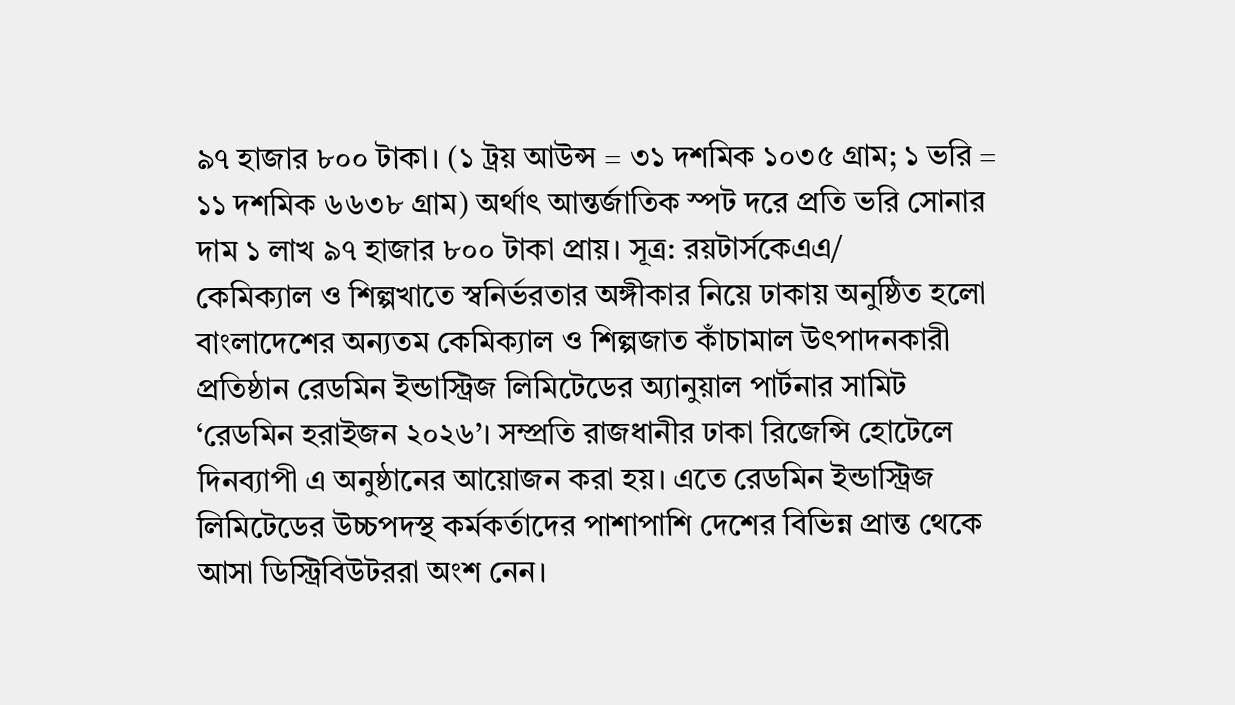৯৭ হাজার ৮০০ টাকা। (১ ট্রয় আউন্স = ৩১ দশমিক ১০৩৫ গ্রাম; ১ ভরি = ১১ দশমিক ৬৬৩৮ গ্রাম) অর্থাৎ আন্তর্জাতিক স্পট দরে প্রতি ভরি সোনার দাম ১ লাখ ৯৭ হাজার ৮০০ টাকা প্রায়। সূত্র: রয়টার্সকেএএ/
কেমিক্যাল ও শিল্পখাতে স্বনির্ভরতার অঙ্গীকার নিয়ে ঢাকায় অনুষ্ঠিত হলো বাংলাদেশের অন্যতম কেমিক্যাল ও শিল্পজাত কাঁচামাল উৎপাদনকারী প্রতিষ্ঠান রেডমিন ইন্ডাস্ট্রিজ লিমিটেডের অ্যানুয়াল পার্টনার সামিট ‘রেডমিন হরাইজন ২০২৬’। সম্প্রতি রাজধানীর ঢাকা রিজেন্সি হোটেলে দিনব্যাপী এ অনুষ্ঠানের আয়োজন করা হয়। এতে রেডমিন ইন্ডাস্ট্রিজ লিমিটেডের উচ্চপদস্থ কর্মকর্তাদের পাশাপাশি দেশের বিভিন্ন প্রান্ত থেকে আসা ডিস্ট্রিবিউটররা অংশ নেন।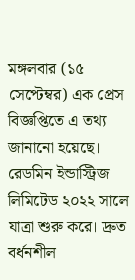মঙ্গলবার (১৫ সেপ্টেম্বর) এক প্রেস বিজ্ঞপ্তিতে এ তথ্য জানানো হয়েছে। রেডমিন ইন্ডাস্ট্রিজ লিমিটেড ২০২২ সালে যাত্রা শুরু করে। দ্রুত বর্ধনশীল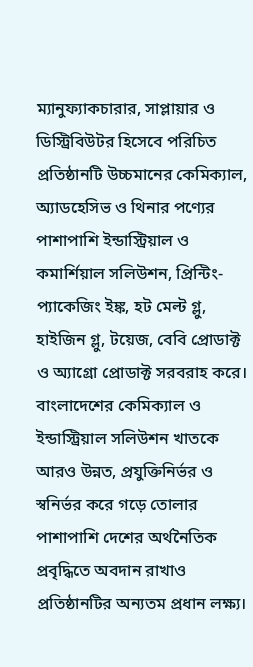ম্যানুফ্যাকচারার, সাপ্লায়ার ও ডিস্ট্রিবিউটর হিসেবে পরিচিত প্রতিষ্ঠানটি উচ্চমানের কেমিক্যাল, অ্যাডহেসিভ ও থিনার পণ্যের পাশাপাশি ইন্ডাস্ট্রিয়াল ও কমার্শিয়াল সলিউশন, প্রিন্টিং-প্যাকেজিং ইঙ্ক, হট মেল্ট গ্লু, হাইজিন গ্লু, টয়েজ, বেবি প্রোডাক্ট ও অ্যাগ্রো প্রোডাক্ট সরবরাহ করে। বাংলাদেশের কেমিক্যাল ও ইন্ডাস্ট্রিয়াল সলিউশন খাতকে আরও উন্নত, প্রযুক্তিনির্ভর ও স্বনির্ভর করে গড়ে তোলার পাশাপাশি দেশের অর্থনৈতিক প্রবৃদ্ধিতে অবদান রাখাও প্রতিষ্ঠানটির অন্যতম প্রধান লক্ষ্য।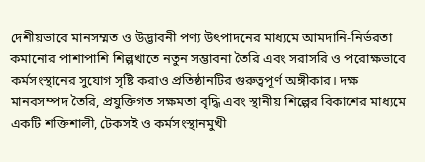দেশীয়ভাবে মানসম্মত ও উদ্ভাবনী পণ্য উৎপাদনের মাধ্যমে আমদানি-নির্ভরতা কমানোর পাশাপাশি শিল্পখাতে নতুন সম্ভাবনা তৈরি এবং সরাসরি ও পরোক্ষভাবে কর্মসংস্থানের সুযোগ সৃষ্টি করাও প্রতিষ্ঠানটির গুরুত্বপূর্ণ অঙ্গীকার। দক্ষ মানবসম্পদ তৈরি, প্রযুক্তিগত সক্ষমতা বৃদ্ধি এবং স্থানীয় শিল্পের বিকাশের মাধ্যমে একটি শক্তিশালী, টেকসই ও কর্মসংস্থানমুখী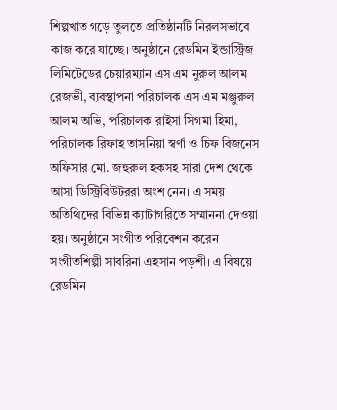শিল্পখাত গড়ে তুলতে প্রতিষ্ঠানটি নিরলসভাবে কাজ করে যাচ্ছে। অনুষ্ঠানে রেডমিন ইন্ডাস্ট্রিজ লিমিটেডের চেয়ারম্যান এস এম নুরুল আলম রেজভী, ব্যবস্থাপনা পরিচালক এস এম মঞ্জুরুল আলম অভি, পরিচালক রাইসা সিগমা হিমা, পরিচালক রিফাহ তাসনিয়া স্বর্ণা ও চিফ বিজনেস অফিসার মো. জহুরুল হকসহ সারা দেশ থেকে আসা ডিস্ট্রিবিউটররা অংশ নেন। এ সময় অতিথিদের বিভিন্ন ক্যাটাগরিতে সম্মাননা দেওয়া হয়। অনুষ্ঠানে সংগীত পরিবেশন করেন সংগীতশিল্পী সাবরিনা এহসান পড়শী। এ বিষয়ে রেডমিন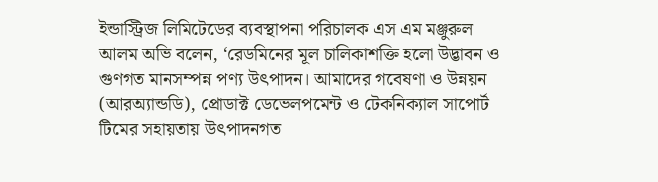ইন্ডাস্ট্রিজ লিমিটেডের ব্যবস্থাপনা পরিচালক এস এম মঞ্জুরুল আলম অভি বলেন, ‘রেডমিনের মূল চালিকাশক্তি হলো উদ্ভাবন ও গুণগত মানসম্পন্ন পণ্য উৎপাদন। আমাদের গবেষণা ও উন্নয়ন (আরঅ্যান্ডডি), প্রোডাক্ট ডেভেলপমেন্ট ও টেকনিক্যাল সাপোর্ট টিমের সহায়তায় উৎপাদনগত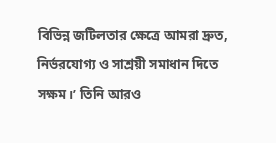বিভিন্ন জটিলতার ক্ষেত্রে আমরা দ্রুত, নির্ভরযোগ্য ও সাশ্রয়ী সমাধান দিতে সক্ষম।’ তিনি আরও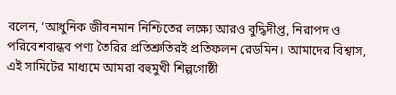বলেন, ‘আধুনিক জীবনমান নিশ্চিতের লক্ষ্যে আরও বুদ্ধিদীপ্ত, নিরাপদ ও পরিবেশবান্ধব পণ্য তৈরির প্রতিশ্রুতিরই প্রতিফলন রেডমিন। আমাদের বিশ্বাস, এই সামিটের মাধ্যমে আমরা বহুমুখী শিল্পগোষ্ঠী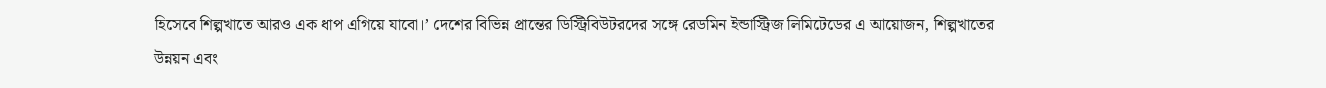হিসেবে শিল্পখাতে আরও এক ধাপ এগিয়ে যাবো।’ দেশের বিভিন্ন প্রান্তের ডিস্ট্রিবিউটরদের সঙ্গে রেডমিন ইন্ডাস্ট্রিজ লিমিটেডের এ আয়োজন, শিল্পখাতের উন্নয়ন এবং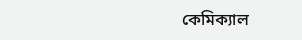কেমিক্যাল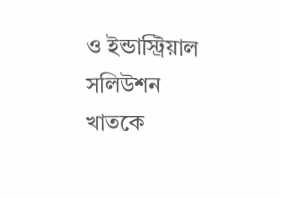ও ইন্ডাস্ট্রিয়াল সলিউশন খাতকে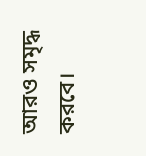আরও সমৃদ্ধ করবে।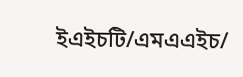ইএইচটি/এমএএইচ/